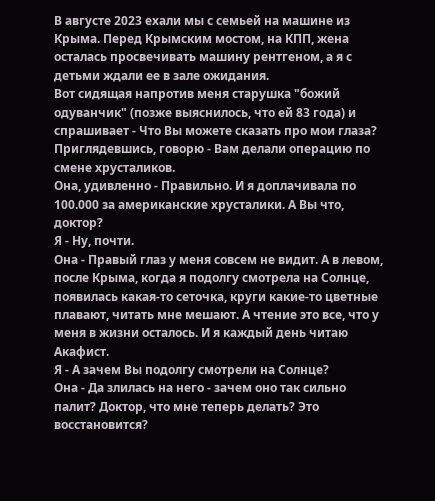В августе 2023 ехали мы с семьей на машине из Крыма. Перед Крымским мостом, на КПП, жена осталась просвечивать машину рентгеном, а я с детьми ждали ее в зале ожидания.
Вот сидящая напротив меня старушка "божий одуванчик" (позже выяснилось, что ей 83 года) и спрашивает - Что Вы можете сказать про мои глаза?
Приглядевшись, говорю - Вам делали операцию по смене хрусталиков.
Она, удивленно - Правильно. И я доплачивала по 100.000 за американские хрусталики. А Вы что, доктор?
Я - Ну, почти.
Она - Правый глаз у меня совсем не видит. А в левом, после Крыма, когда я подолгу смотрела на Солнце, появилась какая-то сеточка, круги какие-то цветные плавают, читать мне мешают. А чтение это все, что у меня в жизни осталось. И я каждый день читаю Акафист.
Я - А зачем Вы подолгу смотрели на Солнце?
Она - Да злилась на него - зачем оно так сильно палит? Доктор, что мне теперь делать? Это восстановится?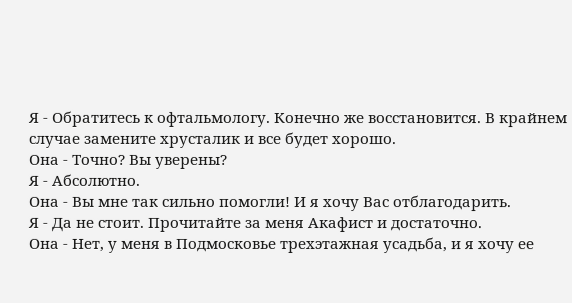Я - Обратитесь к офтальмологу. Конечно же восстановится. В крайнем случае замените хрусталик и все будет хорошо.
Она - Точно? Вы уверены?
Я - Абсолютно.
Она - Вы мне так сильно помогли! И я хочу Вас отблагодарить.
Я - Да не стоит. Прочитайте за меня Акафист и достаточно.
Она - Нет, у меня в Подмосковье трехэтажная усадьба, и я хочу ее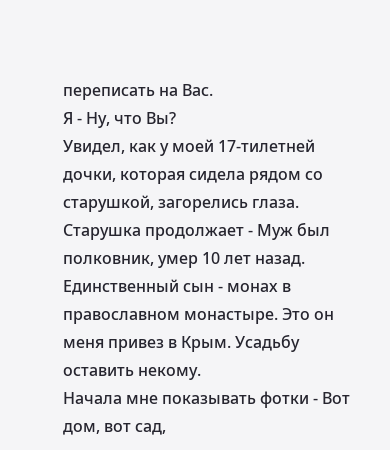переписать на Вас.
Я - Ну, что Вы?
Увидел, как у моей 17-тилетней дочки, которая сидела рядом со старушкой, загорелись глаза.
Старушка продолжает - Муж был полковник, умер 10 лет назад. Единственный сын - монах в православном монастыре. Это он меня привез в Крым. Усадьбу оставить некому.
Начала мне показывать фотки - Вот дом, вот сад,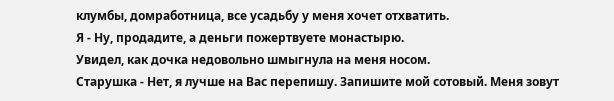клумбы, домработница, все усадьбу у меня хочет отхватить.
Я - Ну, продадите, а деньги пожертвуете монастырю.
Увидел, как дочка недовольно шмыгнула на меня носом.
Старушка - Нет, я лучше на Вас перепишу. Запишите мой сотовый. Меня зовут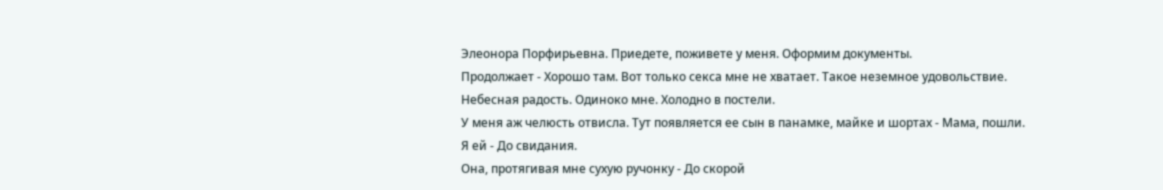Элеонора Порфирьевна. Приедете, поживете у меня. Оформим документы.
Продолжает - Хорошо там. Вот только секса мне не хватает. Такое неземное удовольствие. Небесная радость. Одиноко мне. Холодно в постели.
У меня аж челюсть отвисла. Тут появляется ее сын в панамке, майке и шортах - Мама, пошли.
Я ей - До свидания.
Она, протягивая мне сухую ручонку - До скорой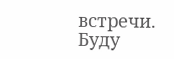встречи. Буду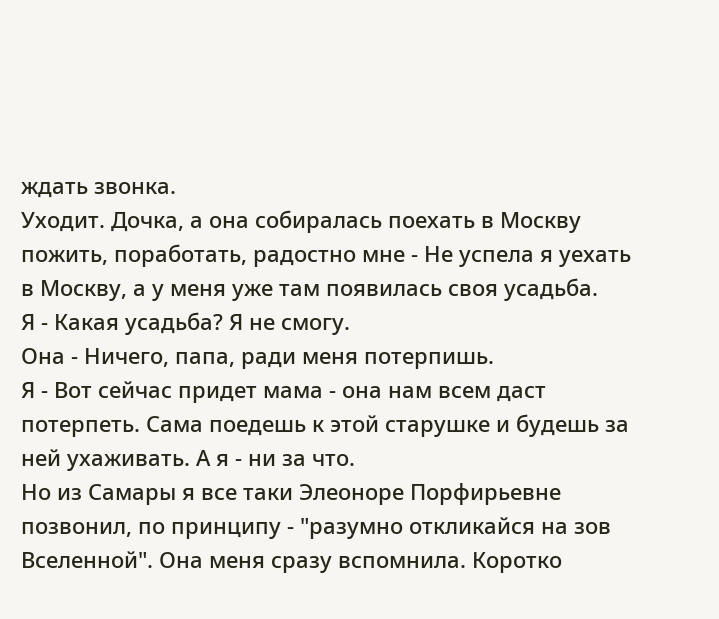ждать звонка.
Уходит. Дочка, а она собиралась поехать в Москву пожить, поработать, радостно мне - Не успела я уехать в Москву, а у меня уже там появилась своя усадьба.
Я - Какая усадьба? Я не смогу.
Она - Ничего, папа, ради меня потерпишь.
Я - Вот сейчас придет мама - она нам всем даст потерпеть. Сама поедешь к этой старушке и будешь за ней ухаживать. А я - ни за что.
Но из Самары я все таки Элеоноре Порфирьевне позвонил, по принципу - "разумно откликайся на зов Вселенной". Она меня сразу вспомнила. Коротко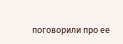поговорили про ее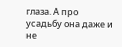глаза. А про усадьбу она даже и не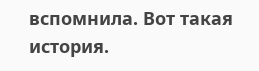вспомнила. Вот такая история.